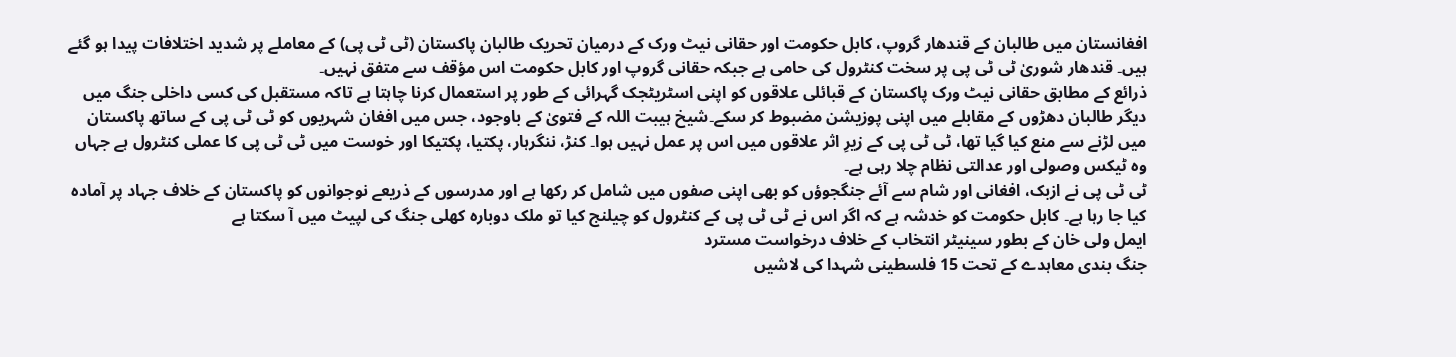افغانستان میں طالبان کے قندھار گروپ، کابل حکومت اور حقانی نیٹ ورک کے درمیان تحریک طالبان پاکستان (ٹی ٹی پی) کے معاملے پر شدید اختلافات پیدا ہو گئے ہیں۔ قندھار شوریٰ ٹی ٹی پی پر سخت کنٹرول کی حامی ہے جبکہ حقانی گروپ اور کابل حکومت اس مؤقف سے متفق نہیں۔
ذرائع کے مطابق حقانی نیٹ ورک پاکستان کے قبائلی علاقوں کو اپنی اسٹریٹجک گہرائی کے طور پر استعمال کرنا چاہتا ہے تاکہ مستقبل کی کسی داخلی جنگ میں دیگر طالبان دھڑوں کے مقابلے میں اپنی پوزیشن مضبوط کر سکے۔شیخ ہیبت اللہ کے فتویٰ کے باوجود، جس میں افغان شہریوں کو ٹی ٹی پی کے ساتھ پاکستان میں لڑنے سے منع کیا گیا تھا، ٹی ٹی پی کے زیرِ اثر علاقوں میں اس پر عمل نہیں ہوا۔ کنڑ، ننگرہار، پکتیا، پکتیکا اور خوست میں ٹی ٹی پی کا عملی کنٹرول ہے جہاں وہ ٹیکس وصولی اور عدالتی نظام چلا رہی ہے۔
ٹی ٹی پی نے ازبک، افغانی اور شام سے آئے جنگجوؤں کو بھی اپنی صفوں میں شامل کر رکھا ہے اور مدرسوں کے ذریعے نوجوانوں کو پاکستان کے خلاف جہاد پر آمادہ کیا جا رہا ہے۔ کابل حکومت کو خدشہ ہے کہ اگر اس نے ٹی ٹی پی کے کنٹرول کو چیلنج کیا تو ملک دوبارہ کھلی جنگ کی لپیٹ میں آ سکتا ہے
ایمل ولی خان کے بطور سینیٹر انتخاب کے خلاف درخواست مسترد
جنگ بندی معاہدے کے تحت 15 فلسطینی شہدا کی لاشیں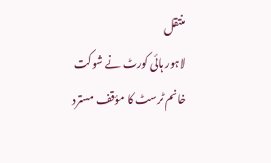منتقل
لاہور ہائی کورٹ نے شوکت خانم ٹرسٹ کا مؤقف مسترد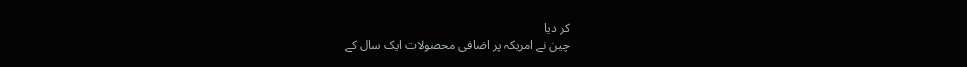کر دیا
چین نے امریکہ پر اضافی محصولات ایک سال کے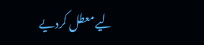لیے معطل کردیے